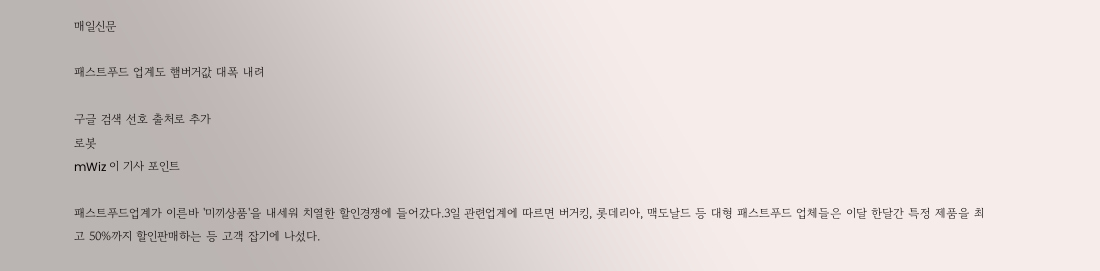매일신문

패스트푸드 업계도 햄버거값 대폭 내려

구글 검색 선호 출처로 추가
로봇
mWiz 이 기사 포인트

패스트푸드업계가 이른바 '미끼상품'을 내세워 치열한 할인경쟁에 들어갔다.3일 관련업계에 따르면 버거킹, 롯데리아, 맥도날드 등 대형 패스트푸드 업체들은 이달 한달간 특정 제품을 최고 50%까지 할인판매하는 등 고객 잡기에 나섰다.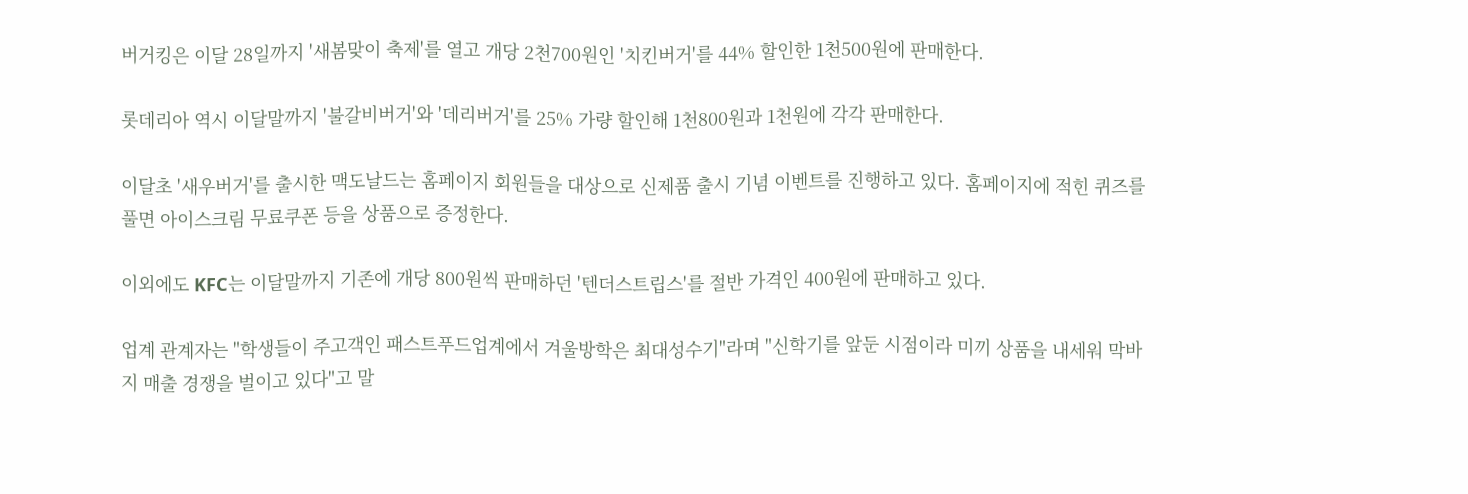버거킹은 이달 28일까지 '새봄맞이 축제'를 열고 개당 2천700원인 '치킨버거'를 44% 할인한 1천500원에 판매한다.

롯데리아 역시 이달말까지 '불갈비버거'와 '데리버거'를 25% 가량 할인해 1천800원과 1천원에 각각 판매한다.

이달초 '새우버거'를 출시한 맥도날드는 홈페이지 회원들을 대상으로 신제품 출시 기념 이벤트를 진행하고 있다. 홈페이지에 적힌 퀴즈를 풀면 아이스크림 무료쿠폰 등을 상품으로 증정한다.

이외에도 KFC는 이달말까지 기존에 개당 800원씩 판매하던 '텐더스트립스'를 절반 가격인 400원에 판매하고 있다.

업계 관계자는 "학생들이 주고객인 패스트푸드업계에서 겨울방학은 최대성수기"라며 "신학기를 앞둔 시점이라 미끼 상품을 내세워 막바지 매출 경쟁을 벌이고 있다"고 말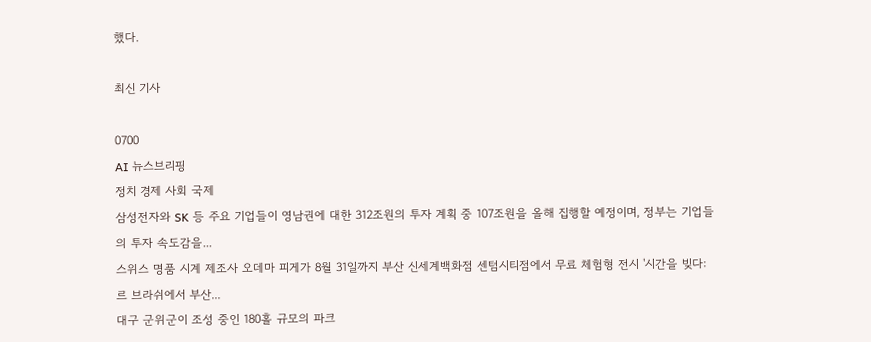했다.

최신 기사

0700
AI 뉴스브리핑
정치 경제 사회 국제
삼성전자와 SK 등 주요 기업들이 영남권에 대한 312조원의 투자 계획 중 107조원을 올해 집행할 예정이며, 정부는 기업들의 투자 속도감을...
스위스 명품 시계 제조사 오데마 피게가 8월 31일까지 부산 신세계백화점 센텀시티점에서 무료 체험형 전시 '시간을 빚다: 르 브라쉬에서 부산...
대구 군위군이 조성 중인 180홀 규모의 파크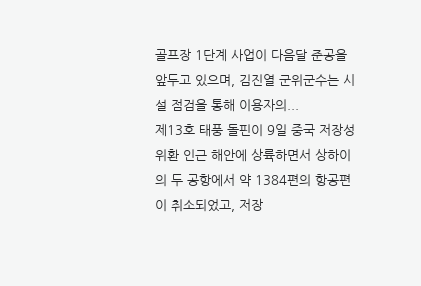골프장 1단계 사업이 다음달 준공을 앞두고 있으며, 김진열 군위군수는 시설 점검을 통해 이용자의...
제13호 태풍 돌핀이 9일 중국 저장성 위환 인근 해안에 상륙하면서 상하이의 두 공항에서 약 1384편의 항공편이 취소되었고, 저장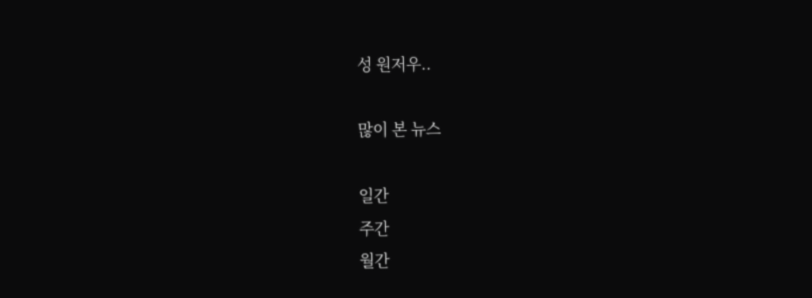성 원저우..

많이 본 뉴스

일간
주간
월간